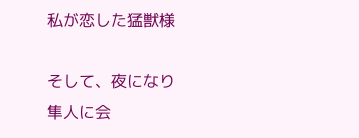私が恋した猛獣様

そして、夜になり隼人に会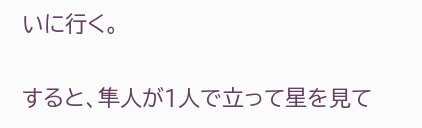いに行く。

すると、隼人が1人で立って星を見て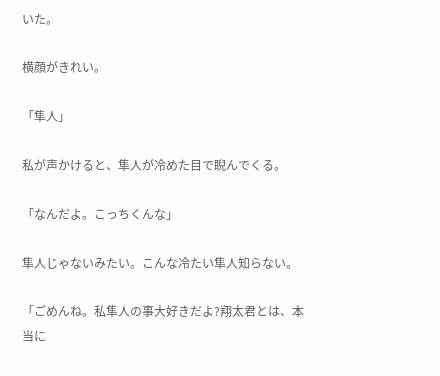いた。

横顔がきれい。

「隼人」

私が声かけると、隼人が冷めた目で睨んでくる。

「なんだよ。こっちくんな」

隼人じゃないみたい。こんな冷たい隼人知らない。

「ごめんね。私隼人の事大好きだよ?翔太君とは、本当に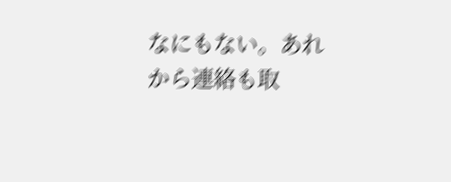なにもない。あれから連絡も取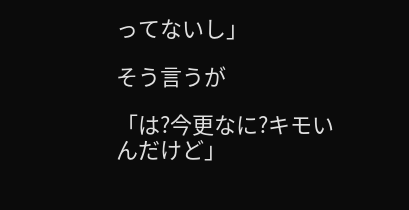ってないし」

そう言うが

「は?今更なに?キモいんだけど」